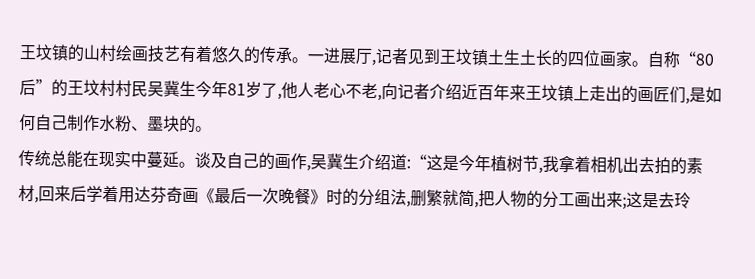王坟镇的山村绘画技艺有着悠久的传承。一进展厅,记者见到王坟镇土生土长的四位画家。自称“80后”的王坟村村民吴冀生今年81岁了,他人老心不老,向记者介绍近百年来王坟镇上走出的画匠们,是如何自己制作水粉、墨块的。
传统总能在现实中蔓延。谈及自己的画作,吴冀生介绍道:“这是今年植树节,我拿着相机出去拍的素材,回来后学着用达芬奇画《最后一次晚餐》时的分组法,删繁就简,把人物的分工画出来;这是去玲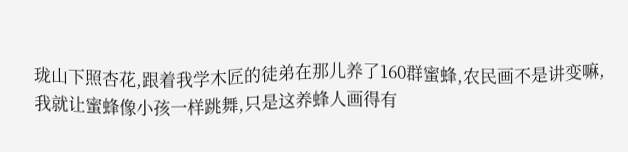珑山下照杏花,跟着我学木匠的徒弟在那儿养了160群蜜蜂,农民画不是讲变嘛,我就让蜜蜂像小孩一样跳舞,只是这养蜂人画得有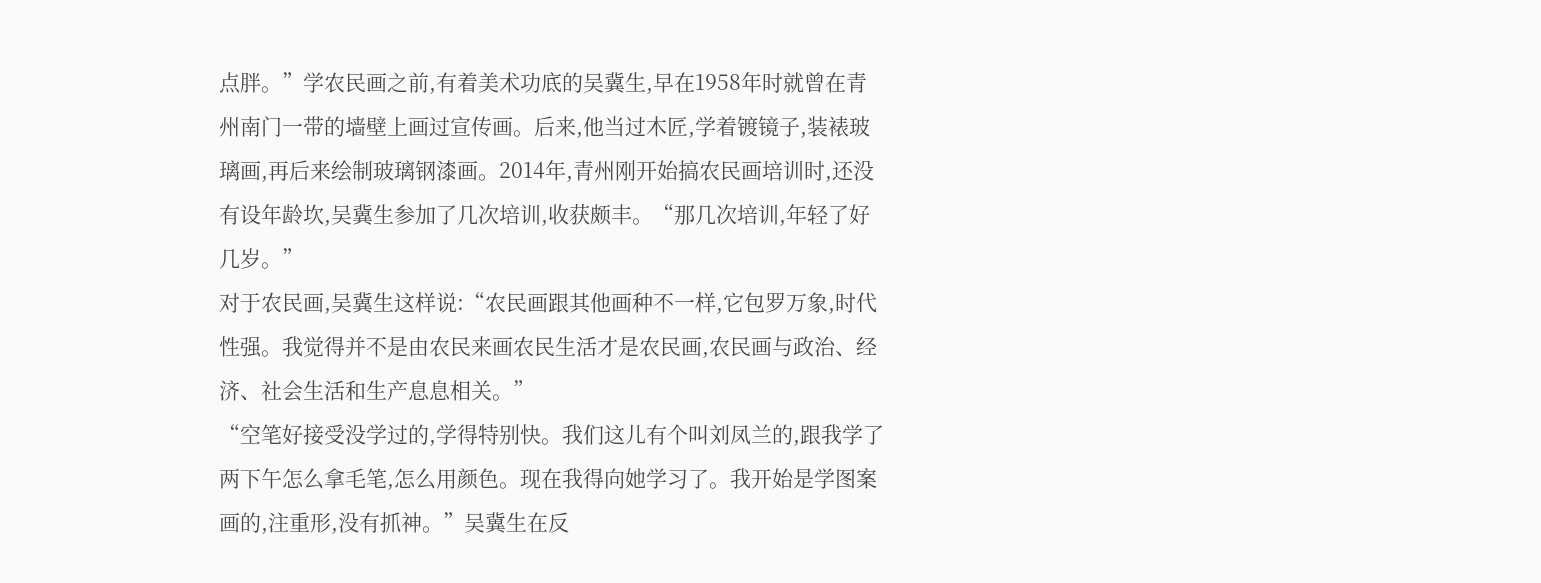点胖。”学农民画之前,有着美术功底的吴冀生,早在1958年时就曾在青州南门一带的墙壁上画过宣传画。后来,他当过木匠,学着镀镜子,装裱玻璃画,再后来绘制玻璃钢漆画。2014年,青州刚开始搞农民画培训时,还没有设年龄坎,吴冀生参加了几次培训,收获颇丰。“那几次培训,年轻了好几岁。”
对于农民画,吴冀生这样说:“农民画跟其他画种不一样,它包罗万象,时代性强。我觉得并不是由农民来画农民生活才是农民画,农民画与政治、经济、社会生活和生产息息相关。”
“空笔好接受没学过的,学得特别快。我们这儿有个叫刘凤兰的,跟我学了两下午怎么拿毛笔,怎么用颜色。现在我得向她学习了。我开始是学图案画的,注重形,没有抓神。”吴冀生在反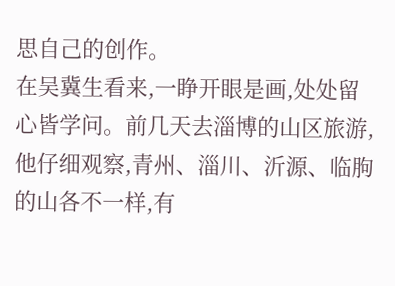思自己的创作。
在吴冀生看来,一睁开眼是画,处处留心皆学问。前几天去淄博的山区旅游,他仔细观察,青州、淄川、沂源、临朐的山各不一样,有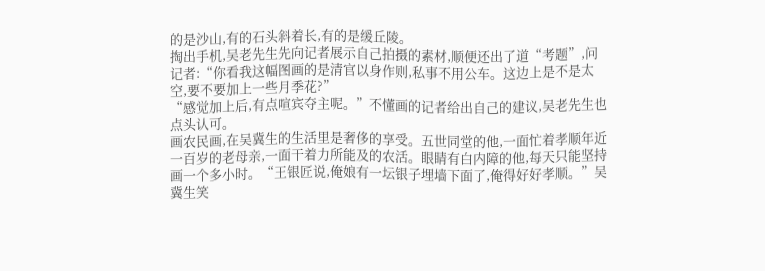的是沙山,有的石头斜着长,有的是缓丘陵。
掏出手机,吴老先生先向记者展示自己拍摄的素材,顺便还出了道“考题”,问记者:“你看我这幅图画的是清官以身作则,私事不用公车。这边上是不是太空,要不要加上一些月季花?”
“感觉加上后,有点喧宾夺主呢。”不懂画的记者给出自己的建议,吴老先生也点头认可。
画农民画,在吴冀生的生活里是奢侈的享受。五世同堂的他,一面忙着孝顺年近一百岁的老母亲,一面干着力所能及的农活。眼睛有白内障的他,每天只能坚持画一个多小时。“王银匠说,俺娘有一坛银子埋墙下面了,俺得好好孝顺。”吴冀生笑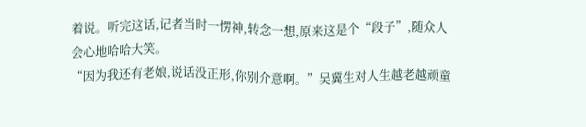着说。听完这话,记者当时一愣神,转念一想,原来这是个“段子”,随众人会心地哈哈大笑。
“因为我还有老娘,说话没正形,你别介意啊。”吴冀生对人生越老越顽童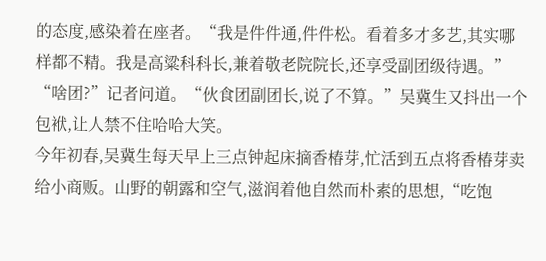的态度,感染着在座者。“我是件件通,件件松。看着多才多艺,其实哪样都不精。我是高粱科科长,兼着敬老院院长,还享受副团级待遇。”
“啥团?”记者问道。“伙食团副团长,说了不算。”吴冀生又抖出一个包袱,让人禁不住哈哈大笑。
今年初春,吴冀生每天早上三点钟起床摘香椿芽,忙活到五点将香椿芽卖给小商贩。山野的朝露和空气,滋润着他自然而朴素的思想,“吃饱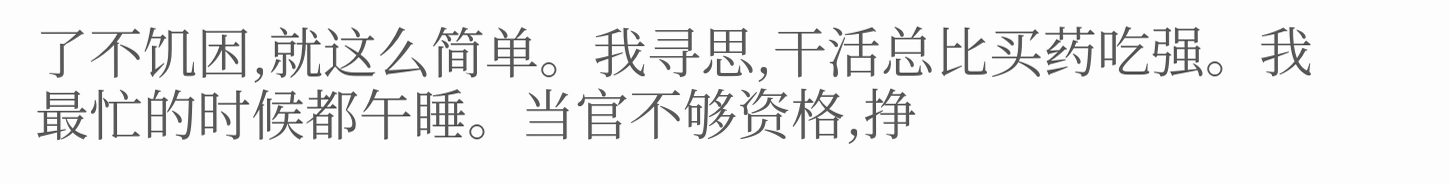了不饥困,就这么简单。我寻思,干活总比买药吃强。我最忙的时候都午睡。当官不够资格,挣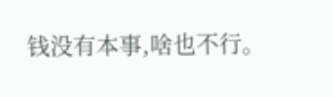钱没有本事,啥也不行。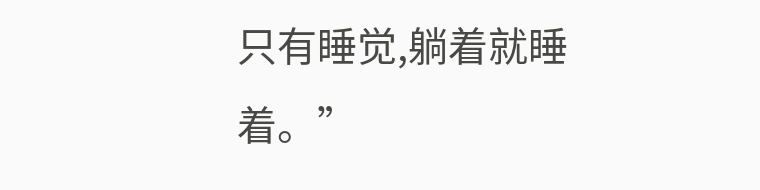只有睡觉,躺着就睡着。”